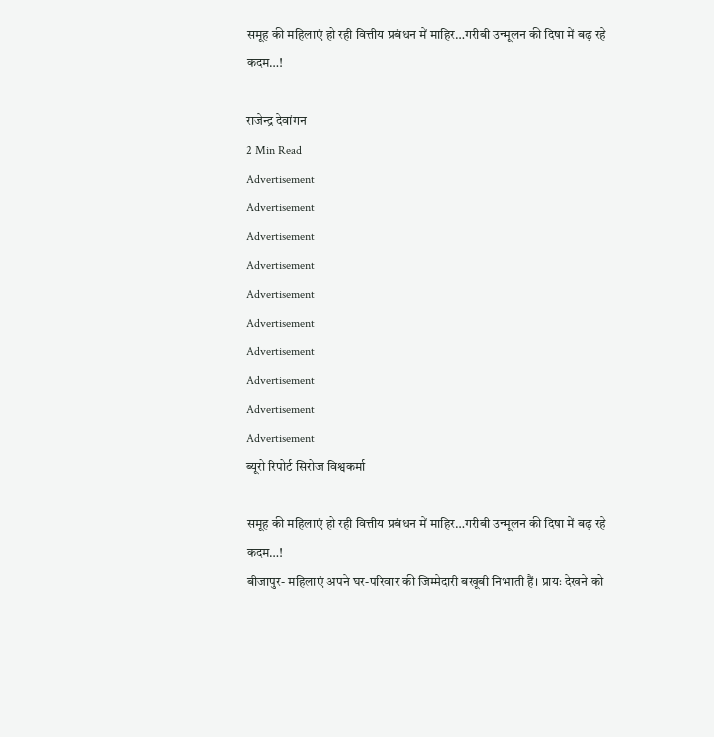समूह की महिलाएं हो रही वित्तीय प्रबंधन में माहिर…गरीबी उन्मूलन की दिषा में बढ़ रहे कदम…!

राजेन्द्र देवांगन
2 Min Read
Advertisement
Advertisement
Advertisement
Advertisement
Advertisement
Advertisement
Advertisement
Advertisement
Advertisement
Advertisement
ब्यूरो रिपोर्ट सिरोज विश्वकर्मा

समूह की महिलाएं हो रही वित्तीय प्रबंधन में माहिर…गरीबी उन्मूलन की दिषा में बढ़ रहे कदम…!
बीजापुर- महिलाएं अपने घर-परिवार की जिम्मेदारी बखूबी निभाती हैं। प्रायः देखने को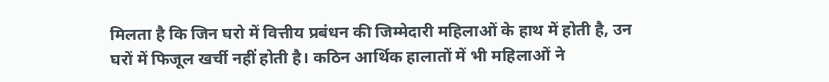मिलता है कि जिन घरो में वित्तीय प्रबंधन की जिम्मेदारी महिलाओं के हाथ में होती है, उन घरों में फिजूल खर्ची नहीं होती है। कठिन आर्थिक हालातों में भी महिलाओं ने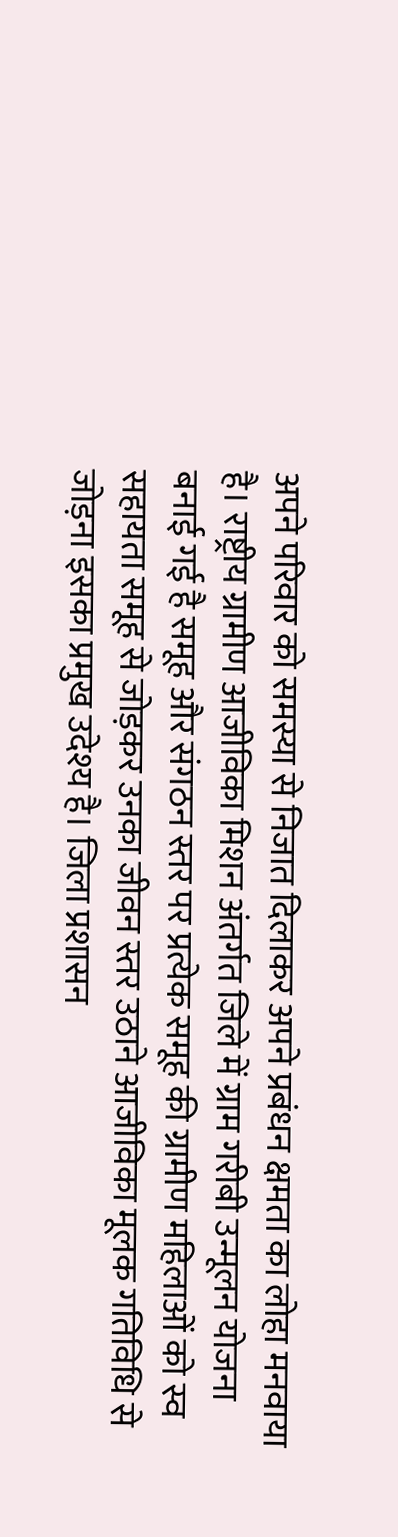अपने परिवार को समस्या से निजात दिलाकर अपने प्रबंधन क्षमता का लोहा मनवाया है। राष्ट्रीय ग्रामीण आजीविका मिशन अंतर्गत जिले में ग्राम गरीबी उन्मूलन योजना बनाई गई है समूह और संगठन स्तर पर प्रत्येक समूह की ग्रामीण महिलाओं को स्व सहायता समूह से जोड़कर उनका जीवन स्तर उठाने आजीविका मूलक गतिविधि से जोड़ना इसका प्रमुख उदेश्य है। जिला प्रशासन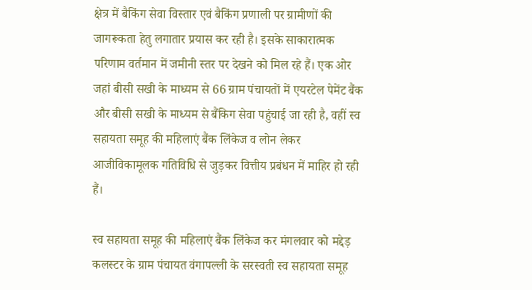क्षेत्र में बैकिंग सेवा विस्तार एवं बैकिंग प्रणाली पर ग्रामीणों की जागरूकता हेतु लगातार प्रयास कर रही है। इसके साकारात्मक परिणाम वर्तमान में जमीनी स्तर पर देखने को मिल रहे हैं। एक ओर जहां बीसी सखी के माध्यम से 66 ग्राम पंचायतों में एयरटेल पेमेंट बैंक और बीसी सखी के माध्यम से बैंकिग सेवा पहुंचाई जा रही है, वहीं स्व सहायता समूह की महिलाएं बैंक लिंकेज व लोन लेकर आजीविकामूलक गतिविधि से जुड़कर वित्तीय प्रबंधन में माहिर हो रही हैं।

स्व सहायता समूह की महिलाएं बैंक लिंकेज कर मंगलवार को मद्देड़ कलस्टर के ग्राम पंचायत वंगापल्ली के सरस्वती स्व सहायता समूह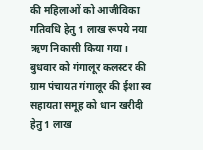की महिलाओं को आजीविका गतिवधि हेतु 1 लाख रूपये नया ऋण निकासी किया गया। बुधवार को गंगालूर कलस्टर की ग्राम पंचायत गंगालूर की ईशा स्व सहायता समूह को धान खरीदी हेतु 1 लाख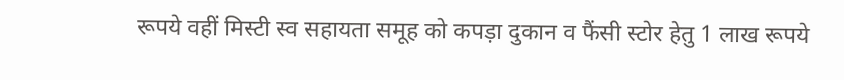रूपये वहीं मिस्टी स्व सहायता समूह को कपड़ा दुकान व फैंसी स्टोर हेतु 1 लाख रूपये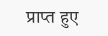प्राप्त हुए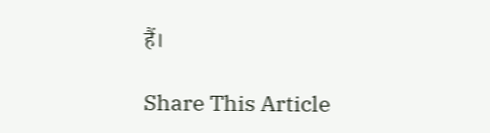हैं।

Share This Article